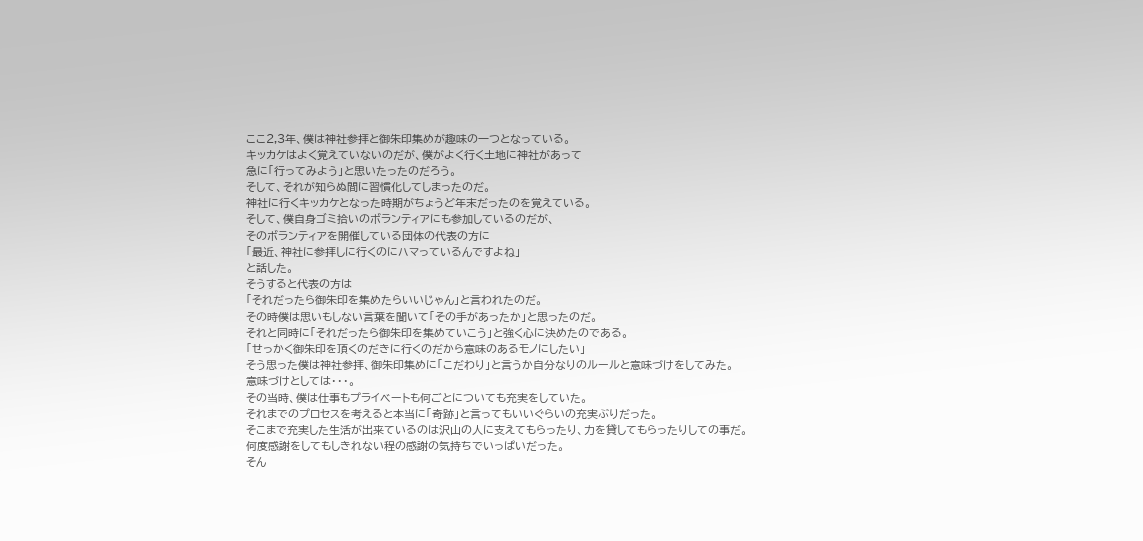ここ2,3年、僕は神社参拝と御朱印集めが趣味の一つとなっている。
キッカケはよく覚えていないのだが、僕がよく行く土地に神社があって
急に「行ってみよう」と思いたったのだろう。
そして、それが知らぬ間に習慣化してしまったのだ。
神社に行くキッカケとなった時期がちょうど年末だったのを覚えている。
そして、僕自身ゴミ拾いのボランティアにも参加しているのだが、
そのボランティアを開催している団体の代表の方に
「最近、神社に参拝しに行くのにハマっているんですよね」
と話した。
そうすると代表の方は
「それだったら御朱印を集めたらいいじゃん」と言われたのだ。
その時僕は思いもしない言葉を聞いて「その手があったか」と思ったのだ。
それと同時に「それだったら御朱印を集めていこう」と強く心に決めたのである。
「せっかく御朱印を頂くのだきに行くのだから意味のあるモノにしたい」
そう思った僕は神社参拝、御朱印集めに「こだわり」と言うか自分なりのルールと意味づけをしてみた。
意味づけとしては・・・。
その当時、僕は仕事もプライベートも何ごとについても充実をしていた。
それまでのプロセスを考えると本当に「奇跡」と言ってもいいぐらいの充実ぶりだった。
そこまで充実した生活が出来ているのは沢山の人に支えてもらったり、力を貸してもらったりしての事だ。
何度感謝をしてもしきれない程の感謝の気持ちでいっぱいだった。
そん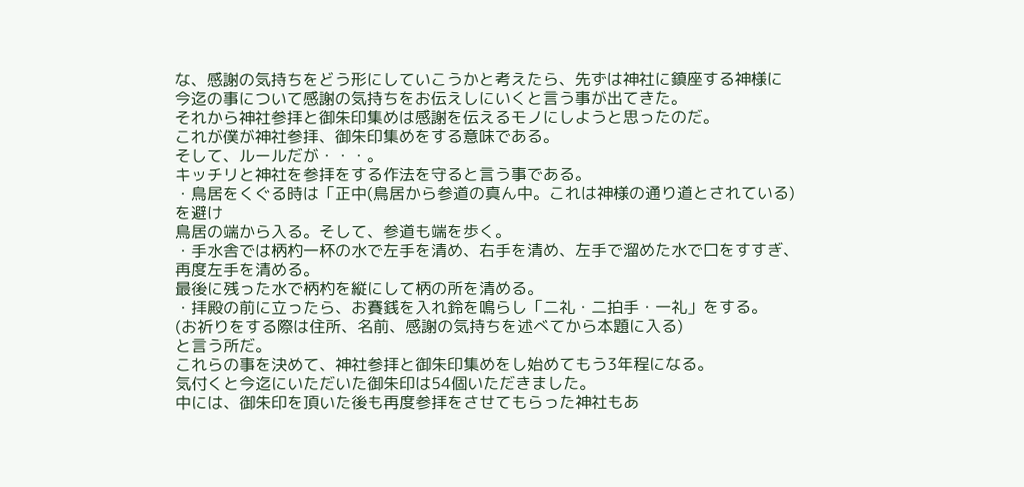な、感謝の気持ちをどう形にしていこうかと考えたら、先ずは神社に鎮座する神様に
今迄の事について感謝の気持ちをお伝えしにいくと言う事が出てきた。
それから神社参拝と御朱印集めは感謝を伝えるモノにしようと思ったのだ。
これが僕が神社参拝、御朱印集めをする意味である。
そして、ルールだが・・・。
キッチリと神社を参拝をする作法を守ると言う事である。
・鳥居をくぐる時は「正中(鳥居から参道の真ん中。これは神様の通り道とされている)を避け
鳥居の端から入る。そして、参道も端を歩く。
・手水舎では柄杓一杯の水で左手を清め、右手を清め、左手で溜めた水で口をすすぎ、再度左手を清める。
最後に残った水で柄杓を縦にして柄の所を清める。
・拝殿の前に立ったら、お賽銭を入れ鈴を鳴らし「二礼・二拍手・一礼」をする。
(お祈りをする際は住所、名前、感謝の気持ちを述べてから本題に入る)
と言う所だ。
これらの事を決めて、神社参拝と御朱印集めをし始めてもう3年程になる。
気付くと今迄にいただいた御朱印は54個いただきました。
中には、御朱印を頂いた後も再度参拝をさせてもらった神社もあ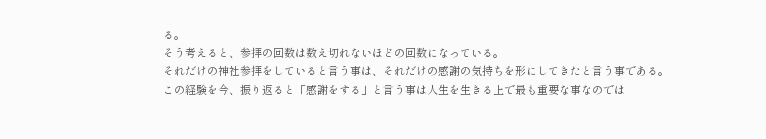る。
そう考えると、参拝の回数は数え切れないほどの回数になっている。
それだけの神社参拝をしていると言う事は、それだけの感謝の気持ちを形にしてきたと言う事である。
この経験を今、振り返ると「感謝をする」と言う事は人生を生きる上で最も重要な事なのでは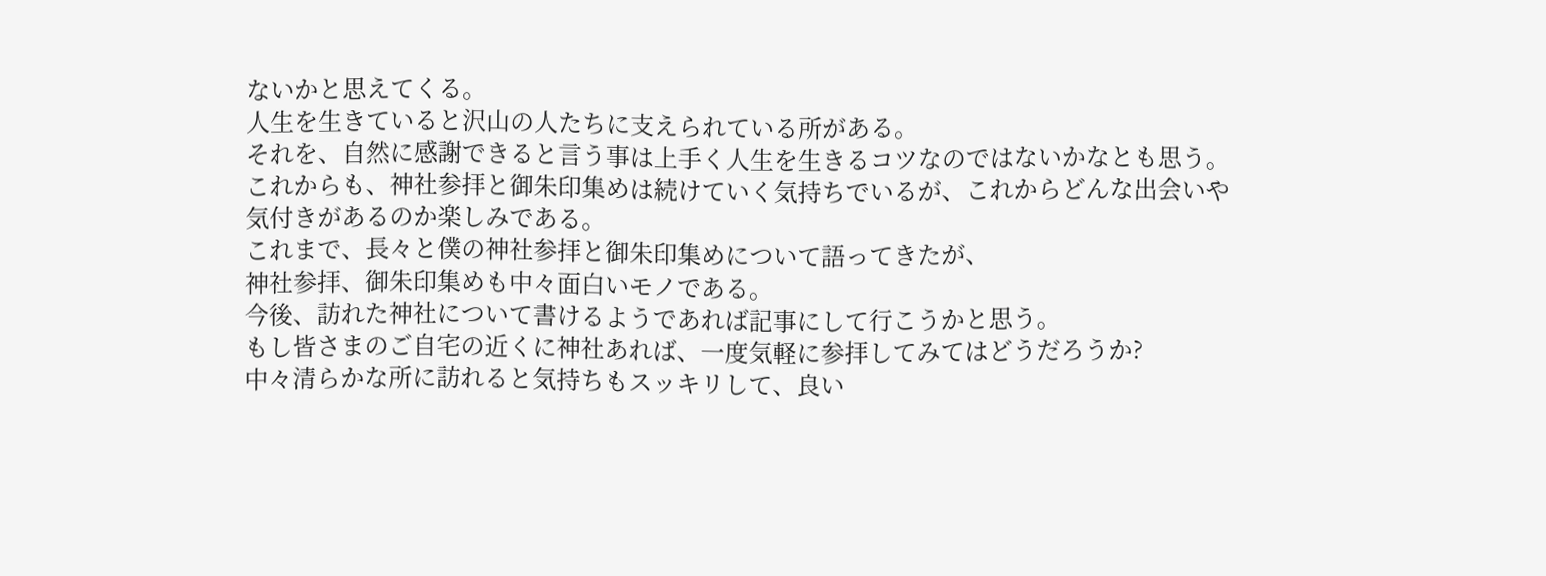ないかと思えてくる。
人生を生きていると沢山の人たちに支えられている所がある。
それを、自然に感謝できると言う事は上手く人生を生きるコツなのではないかなとも思う。
これからも、神社参拝と御朱印集めは続けていく気持ちでいるが、これからどんな出会いや
気付きがあるのか楽しみである。
これまで、長々と僕の神社参拝と御朱印集めについて語ってきたが、
神社参拝、御朱印集めも中々面白いモノである。
今後、訪れた神社について書けるようであれば記事にして行こうかと思う。
もし皆さまのご自宅の近くに神社あれば、一度気軽に参拝してみてはどうだろうか?
中々清らかな所に訪れると気持ちもスッキリして、良い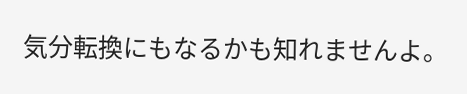気分転換にもなるかも知れませんよ。